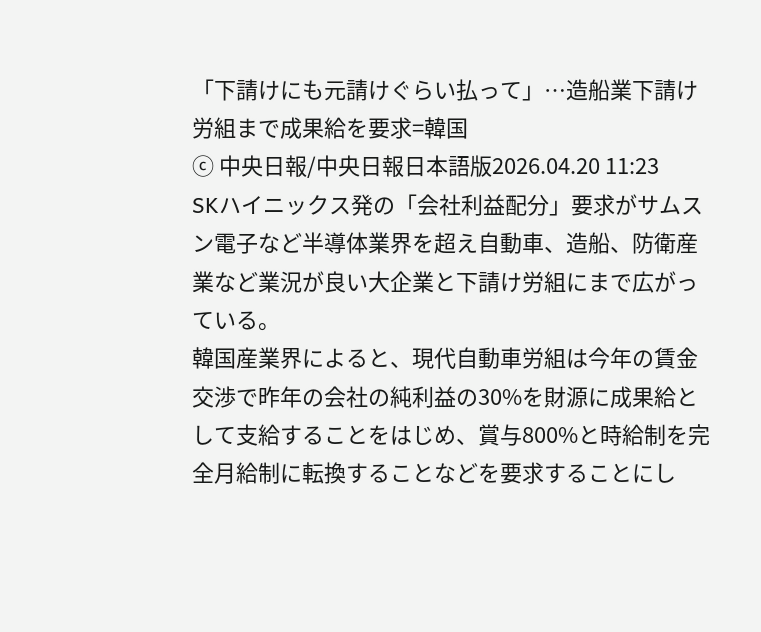「下請けにも元請けぐらい払って」…造船業下請け労組まで成果給を要求=韓国
ⓒ 中央日報/中央日報日本語版2026.04.20 11:23
SKハイニックス発の「会社利益配分」要求がサムスン電子など半導体業界を超え自動車、造船、防衛産業など業況が良い大企業と下請け労組にまで広がっている。
韓国産業界によると、現代自動車労組は今年の賃金交渉で昨年の会社の純利益の30%を財源に成果給として支給することをはじめ、賞与800%と時給制を完全月給制に転換することなどを要求することにし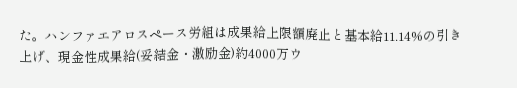た。ハンファエアロスペース労組は成果給上限額廃止と基本給11.14%の引き上げ、現金性成果給(妥結金・激励金)約4000万ウ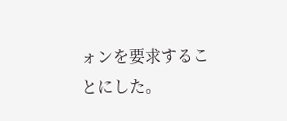ォンを要求することにした。